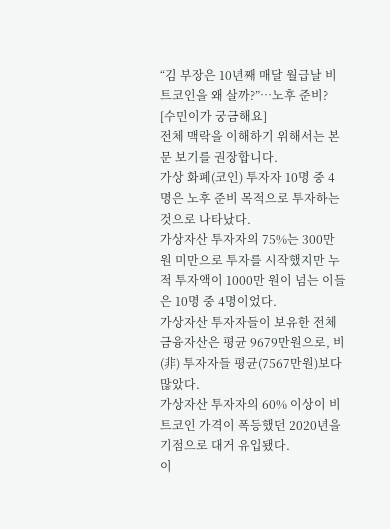“김 부장은 10년째 매달 월급날 비트코인을 왜 살까?”…노후 준비? [수민이가 궁금해요]
전체 맥락을 이해하기 위해서는 본문 보기를 권장합니다.
가상 화폐(코인) 투자자 10명 중 4명은 노후 준비 목적으로 투자하는 것으로 나타났다.
가상자산 투자자의 75%는 300만 원 미만으로 투자를 시작했지만 누적 투자액이 1000만 원이 넘는 이들은 10명 중 4명이었다.
가상자산 투자자들이 보유한 전체 금융자산은 평균 9679만원으로, 비(非) 투자자들 평균(7567만원)보다 많았다.
가상자산 투자자의 60% 이상이 비트코인 가격이 폭등했던 2020년을 기점으로 대거 유입됐다.
이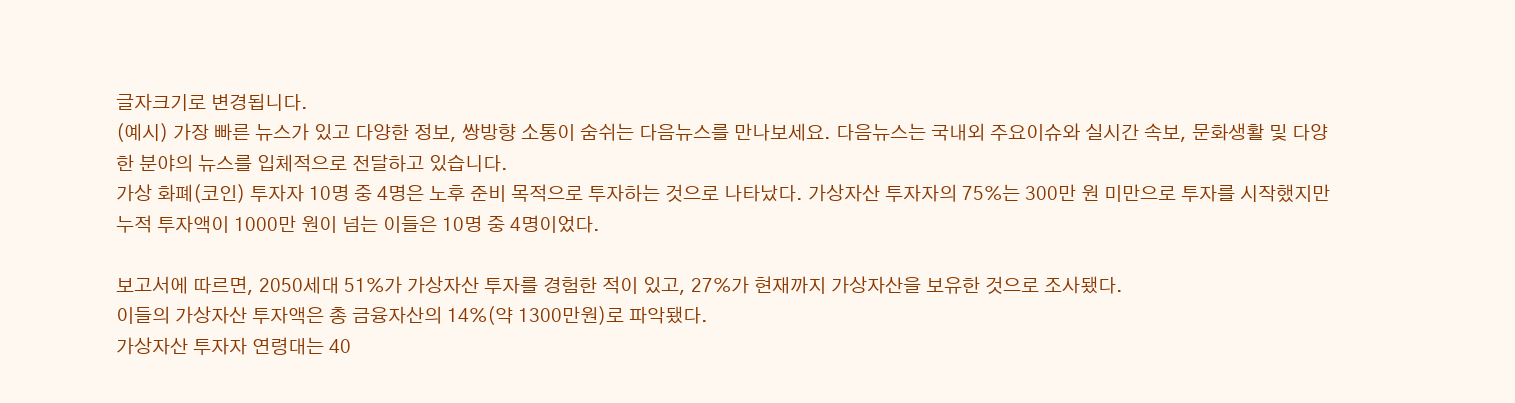글자크기로 변경됩니다.
(예시) 가장 빠른 뉴스가 있고 다양한 정보, 쌍방향 소통이 숨쉬는 다음뉴스를 만나보세요. 다음뉴스는 국내외 주요이슈와 실시간 속보, 문화생활 및 다양한 분야의 뉴스를 입체적으로 전달하고 있습니다.
가상 화폐(코인) 투자자 10명 중 4명은 노후 준비 목적으로 투자하는 것으로 나타났다. 가상자산 투자자의 75%는 300만 원 미만으로 투자를 시작했지만 누적 투자액이 1000만 원이 넘는 이들은 10명 중 4명이었다.

보고서에 따르면, 2050세대 51%가 가상자산 투자를 경험한 적이 있고, 27%가 현재까지 가상자산을 보유한 것으로 조사됐다.
이들의 가상자산 투자액은 총 금융자산의 14%(약 1300만원)로 파악됐다.
가상자산 투자자 연령대는 40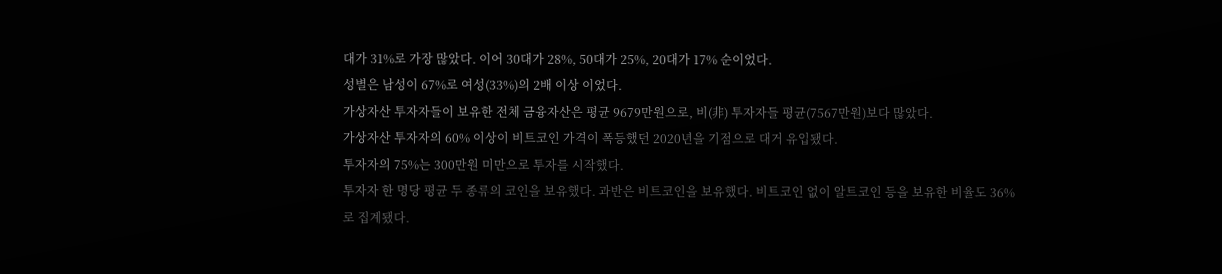대가 31%로 가장 많았다. 이어 30대가 28%, 50대가 25%, 20대가 17% 순이었다.
성별은 남성이 67%로 여성(33%)의 2배 이상 이었다.
가상자산 투자자들이 보유한 전체 금융자산은 평균 9679만원으로, 비(非) 투자자들 평균(7567만원)보다 많았다.
가상자산 투자자의 60% 이상이 비트코인 가격이 폭등했던 2020년을 기점으로 대거 유입됐다.
투자자의 75%는 300만원 미만으로 투자를 시작했다.
투자자 한 명당 평균 두 종류의 코인을 보유했다. 과반은 비트코인을 보유했다. 비트코인 없이 알트코인 등을 보유한 비율도 36%로 집계됐다.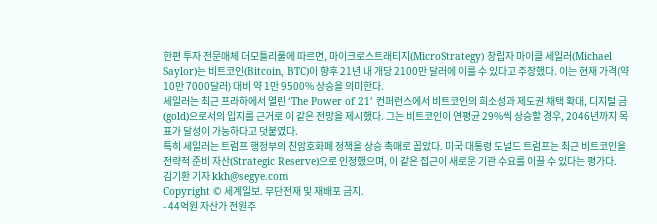한편 투자 전문매체 더모틀리풀에 따르면, 마이크로스트래티지(MicroStrategy) 창립자 마이클 세일러(Michael Saylor)는 비트코인(Bitcoin, BTC)이 향후 21년 내 개당 2100만 달러에 이를 수 있다고 주장했다. 이는 현재 가격(약 10만 7000달러) 대비 약 1만 9500% 상승을 의미한다.
세일러는 최근 프라하에서 열린 ‘The Power of 21’ 컨퍼런스에서 비트코인의 희소성과 제도권 채택 확대, 디지털 금(gold)으로서의 입지를 근거로 이 같은 전망을 제시했다. 그는 비트코인이 연평균 29%씩 상승할 경우, 2046년까지 목표가 달성이 가능하다고 덧붙였다.
특히 세일러는 트럼프 행정부의 친암호화폐 정책을 상승 촉매로 꼽았다. 미국 대통령 도널드 트럼프는 최근 비트코인을 전략적 준비 자산(Strategic Reserve)으로 인정했으며, 이 같은 접근이 새로운 기관 수요를 이끌 수 있다는 평가다.
김기환 기자 kkh@segye.com
Copyright © 세계일보. 무단전재 및 재배포 금지.
- 44억원 자산가 전원주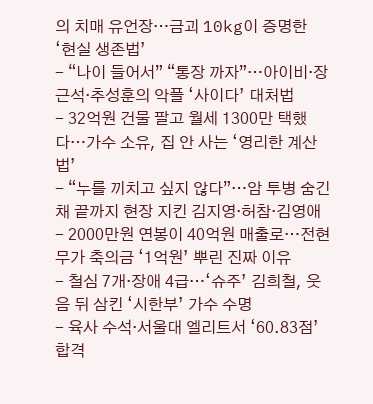의 치매 유언장…금괴 10kg이 증명한 ‘현실 생존법’
- “나이 들어서” “통장 까자”…아이비·장근석·추성훈의 악플 ‘사이다’ 대처법
- 32억원 건물 팔고 월세 1300만 택했다…가수 소유, 집 안 사는 ‘영리한 계산법’
- “누를 끼치고 싶지 않다”…암 투병 숨긴 채 끝까지 현장 지킨 김지영·허참·김영애
- 2000만원 연봉이 40억원 매출로…전현무가 축의금 ‘1억원’ 뿌린 진짜 이유
- 철심 7개·장애 4급…‘슈주’ 김희철, 웃음 뒤 삼킨 ‘시한부’ 가수 수명
- 육사 수석·서울대 엘리트서 ‘60.83점’ 합격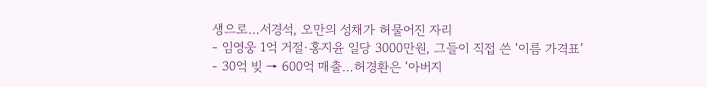생으로…서경석, 오만의 성채가 허물어진 자리
- 임영웅 1억 거절·홍지윤 일당 3000만원, 그들이 직접 쓴 ‘이름 가격표’
- 30억 빚 → 600억 매출…허경환은 ‘아버지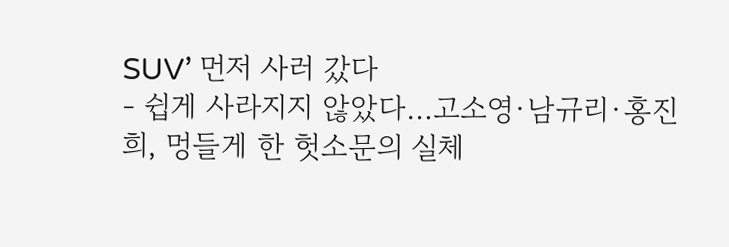SUV’ 먼저 사러 갔다
- 쉽게 사라지지 않았다…고소영·남규리·홍진희, 멍들게 한 헛소문의 실체